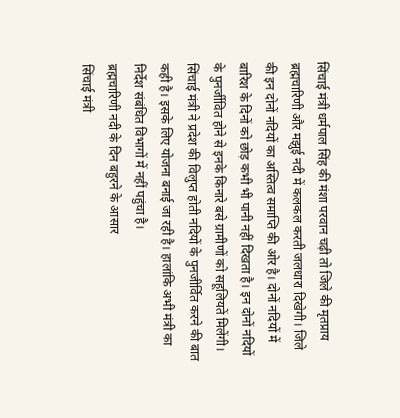सिंचाई मंत्री धर्मपाल सिंह की मंशा परवान चढ़ी तो जिले की मृतप्राय ब्रह्मचारिणी और मझुई नदी में कलकल करती जलधारा दिखेगी। जिले की इन दोनों नदियों का अस्तित्व समाप्ति की ओर है। दोनों नदियों में बारिश के दिनों को छोड़ कभी भी पानी नहीं दिखता है। इन दोनों नदियों के पुनर्जीवित होने से इनके किनारे बसे ग्रामीणों को सहूलियतें मिलेंगी। सिंचाई मंत्री ने प्रदेश की विलुप्त होती नदियों के पुनजीर्वित करने की बात कही है। इसके लिए योजना बनाई जा रही है। हालांकि अभी मंत्री का निर्देश संबंधित विभागों में नहीं पहुंचा है।
ब्रह्मचारिणी नदी के दिन बहुरने के आसार
सिंचाई मंत्री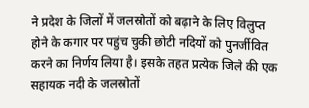ने प्रदेश के जिलों में जलस्रोतों को बढ़ाने के लिए विलुप्त होने के कगार पर पहुंच चुकी छोटी नदियों को पुनर्जीवित करने का निर्णय लिया है। इसके तहत प्रत्येक जिले की एक सहायक नदी के जलस्रोतों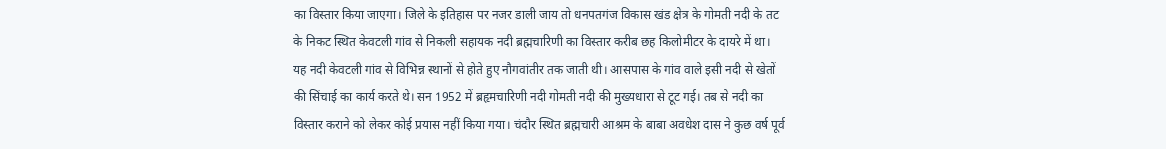का विस्तार किया जाएगा। जिले के इतिहास पर नजर डाली जाय तो धनपतगंज विकास खंड क्षेत्र के गोमती नदी के तट के निकट स्थित केवटली गांव से निकली सहायक नदी ब्रह्मचारिणी का विस्तार करीब छह किलोमीटर के दायरे में था।
यह नदी केवटली गांव से विभिन्न स्थानों से होते हुए नौगवांतीर तक जाती थी। आसपास के गांव वाले इसी नदी से खेतों की सिंचाई का कार्य करते थे। सन 1952 में ब्रहृमचारिणी नदी गोमती नदी की मुख्यधारा से टूट गई। तब से नदी का विस्तार कराने को लेकर कोई प्रयास नहीं किया गया। चंदौर स्थित ब्रह्मचारी आश्रम के बाबा अवधेश दास ने कुछ वर्ष पूर्व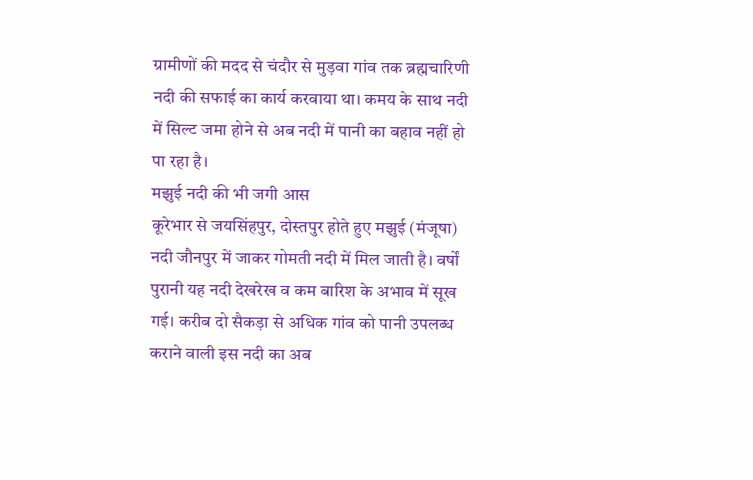ग्रामीणों की मदद से चंदौर से मुड़वा गांव तक ब्रह्मचारिणी नदी की सफाई का कार्य करवाया था। कमय के साथ नदी में सिल्ट जमा होने से अब नदी में पानी का बहाव नहीं हो पा रहा है।
मझुई नदी की भी जगी आस
कूरेभार से जयसिंहपुर, दोस्तपुर होते हुए मझुई (मंजूषा) नदी जौनपुर में जाकर गोमती नदी में मिल जाती है। वर्षों पुरानी यह नदी देखरेख व कम बारिश के अभाव में सूख गई। करीब दो सैकड़ा से अधिक गांव को पानी उपलब्ध कराने वाली इस नदी का अब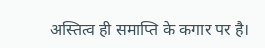अस्तित्व ही समाप्ति के कगार पर है।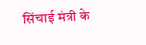सिंचाई मंत्री के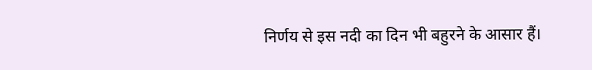निर्णय से इस नदी का दिन भी बहुरने के आसार हैं।